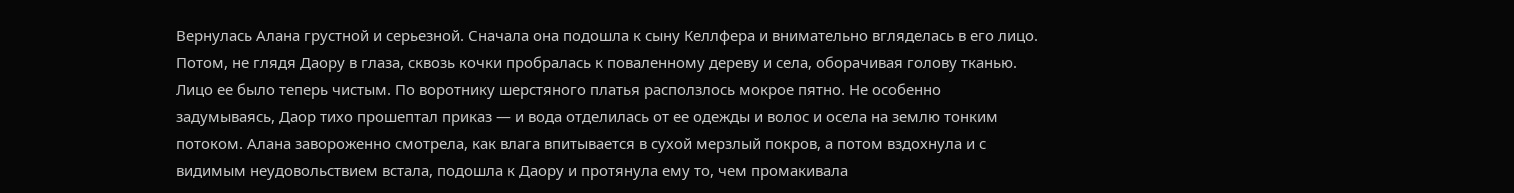Вернулась Алана грустной и серьезной. Сначала она подошла к сыну Келлфера и внимательно вгляделась в его лицо. Потом, не глядя Даору в глаза, сквозь кочки пробралась к поваленному дереву и села, оборачивая голову тканью. Лицо ее было теперь чистым. По воротнику шерстяного платья расползлось мокрое пятно. Не особенно задумываясь, Даор тихо прошептал приказ — и вода отделилась от ее одежды и волос и осела на землю тонким потоком. Алана завороженно смотрела, как влага впитывается в сухой мерзлый покров, а потом вздохнула и с видимым неудовольствием встала, подошла к Даору и протянула ему то, чем промакивала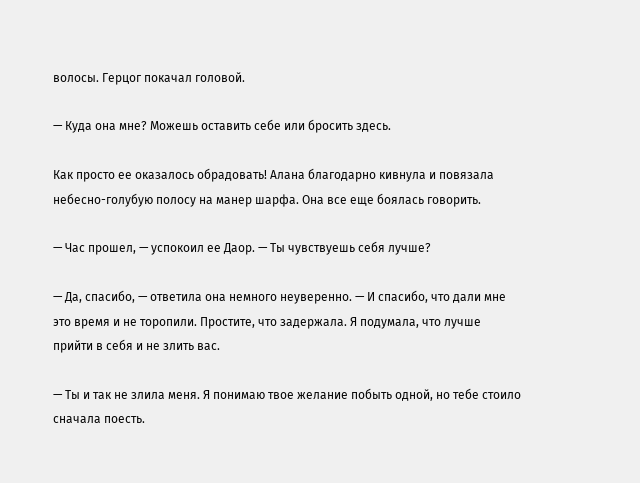волосы. Герцог покачал головой.

— Куда она мне? Можешь оставить себе или бросить здесь.

Как просто ее оказалось обрадовать! Алана благодарно кивнула и повязала небесно-голубую полосу на манер шарфа. Она все еще боялась говорить.

— Час прошел, — успокоил ее Даор. — Ты чувствуешь себя лучше?

— Да, спасибо, — ответила она немного неуверенно. — И спасибо, что дали мне это время и не торопили. Простите, что задержала. Я подумала, что лучше прийти в себя и не злить вас.

— Ты и так не злила меня. Я понимаю твое желание побыть одной, но тебе стоило сначала поесть.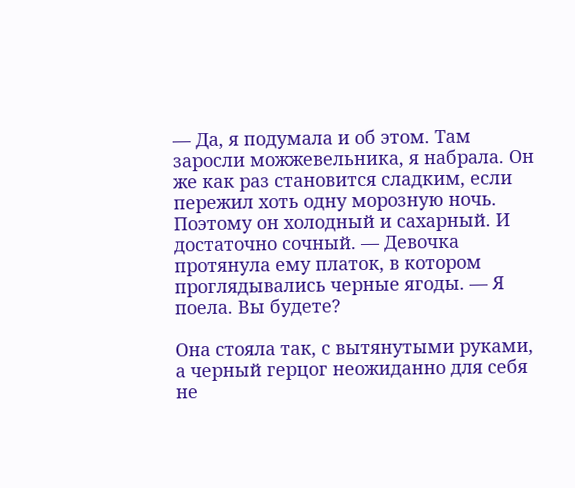— Да, я подумала и об этом. Там заросли можжевельника, я набрала. Он же как раз становится сладким, если пережил хоть одну морозную ночь. Поэтому он холодный и сахарный. И достаточно сочный. — Девочка протянула ему платок, в котором проглядывались черные ягоды. — Я поела. Вы будете?

Она стояла так, с вытянутыми руками, а черный герцог неожиданно для себя не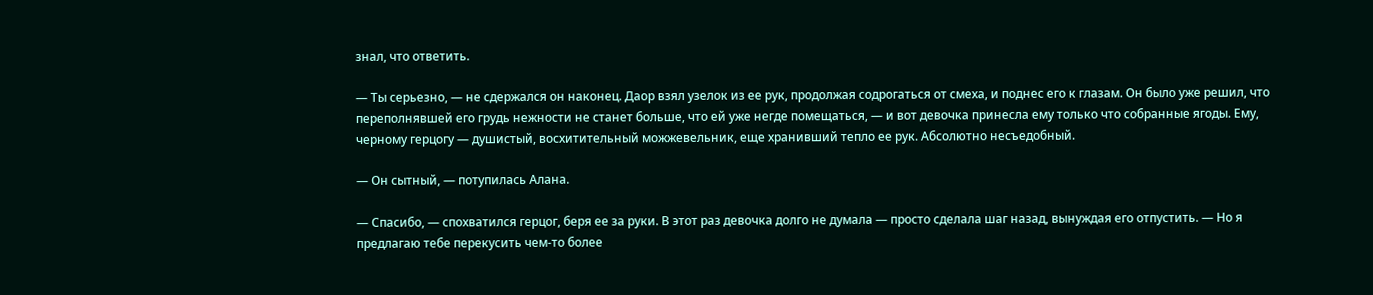знал, что ответить.

— Ты серьезно, — не сдержался он наконец. Даор взял узелок из ее рук, продолжая содрогаться от смеха, и поднес его к глазам. Он было уже решил, что переполнявшей его грудь нежности не станет больше, что ей уже негде помещаться, — и вот девочка принесла ему только что собранные ягоды. Ему, черному герцогу — душистый, восхитительный можжевельник, еще хранивший тепло ее рук. Абсолютно несъедобный.

— Он сытный, — потупилась Алана.

— Спасибо, — спохватился герцог, беря ее за руки. В этот раз девочка долго не думала — просто сделала шаг назад, вынуждая его отпустить. — Но я предлагаю тебе перекусить чем-то более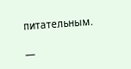питательным.

—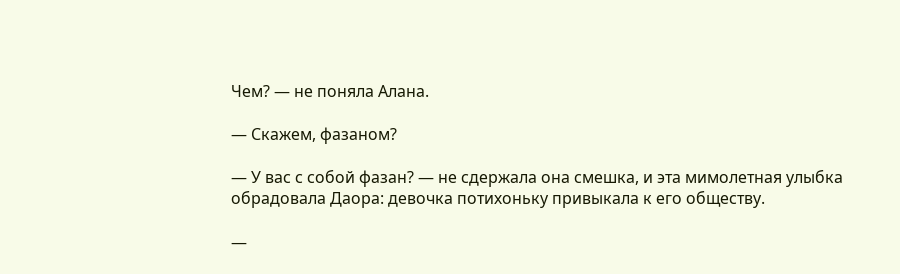Чем? — не поняла Алана.

— Скажем, фазаном?

— У вас с собой фазан? — не сдержала она смешка, и эта мимолетная улыбка обрадовала Даора: девочка потихоньку привыкала к его обществу.

—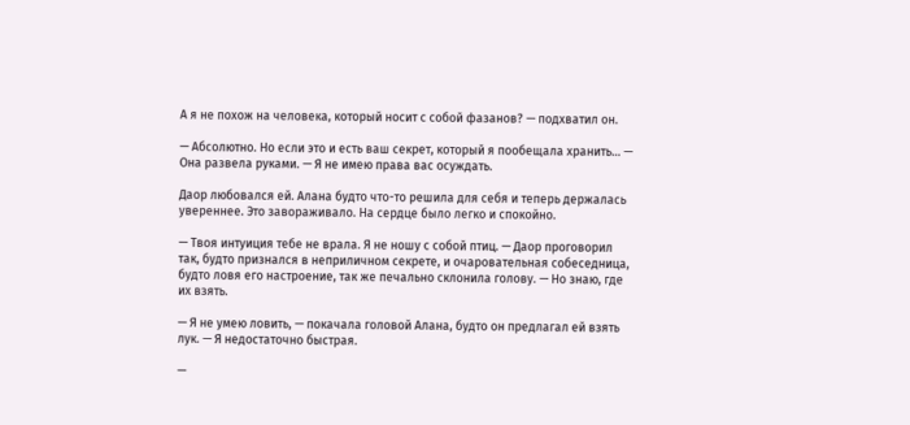А я не похож на человека, который носит с собой фазанов? — подхватил он.

— Абсолютно. Но если это и есть ваш секрет, который я пообещала хранить… — Она развела руками. — Я не имею права вас осуждать.

Даор любовался ей. Алана будто что-то решила для себя и теперь держалась увереннее. Это завораживало. На сердце было легко и спокойно.

— Твоя интуиция тебе не врала. Я не ношу с собой птиц. — Даор проговорил так, будто признался в неприличном секрете, и очаровательная собеседница, будто ловя его настроение, так же печально склонила голову. — Но знаю, где их взять.

— Я не умею ловить, — покачала головой Алана, будто он предлагал ей взять лук. — Я недостаточно быстрая.

—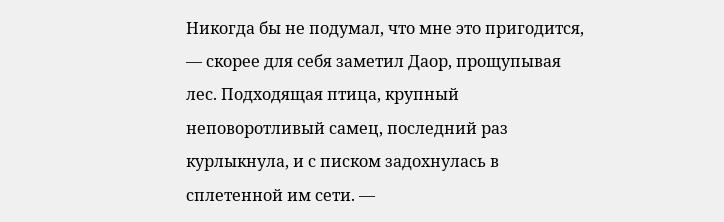Никогда бы не подумал, что мне это пригодится, — скорее для себя заметил Даор, прощупывая лес. Подходящая птица, крупный неповоротливый самец, последний раз курлыкнула, и с писком задохнулась в сплетенной им сети. —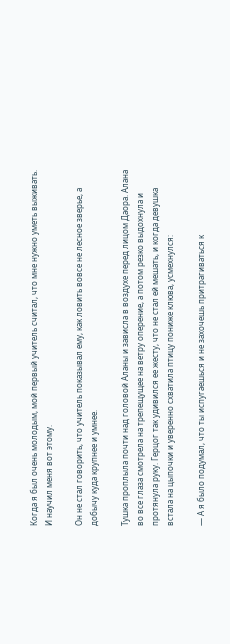Когда я был очень молодым, мой первый учитель считал, что мне нужно уметь выживать. И научил меня вот этому.

Он не стал говорить, что учитель показывал ему, как ловить вовсе не лесное зверье, а добычу куда крупнее и умнее.

Тушка проплыла почти над головой Аланы и зависла в воздухе перед лицом Даора. Алана во все глаза смотрела на трепещущее на ветру оперение, а потом резко выдохнула и протянула руку. Герцог так удивился ее жесту, что не стал ей мешать, и когда девушка встала на цыпочки и уверенно схватила птицу пониже клюва, усмехнулся:

— А я было подумал, что ты испугаешься и не захочешь притрагиваться к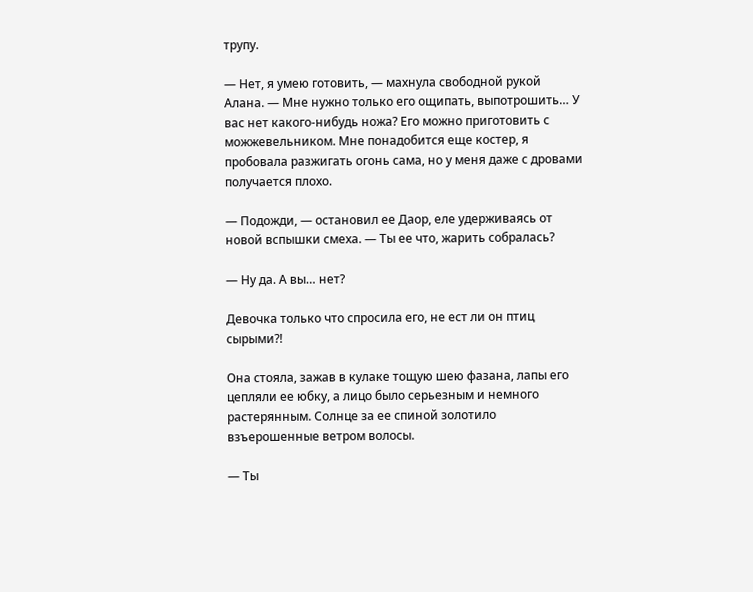трупу.

— Нет, я умею готовить, — махнула свободной рукой Алана. — Мне нужно только его ощипать, выпотрошить… У вас нет какого-нибудь ножа? Его можно приготовить с можжевельником. Мне понадобится еще костер, я пробовала разжигать огонь сама, но у меня даже с дровами получается плохо.

— Подожди, — остановил ее Даор, еле удерживаясь от новой вспышки смеха. — Ты ее что, жарить собралась?

— Ну да. А вы… нет?

Девочка только что спросила его, не ест ли он птиц сырыми?!

Она стояла, зажав в кулаке тощую шею фазана, лапы его цепляли ее юбку, а лицо было серьезным и немного растерянным. Солнце за ее спиной золотило взъерошенные ветром волосы.

— Ты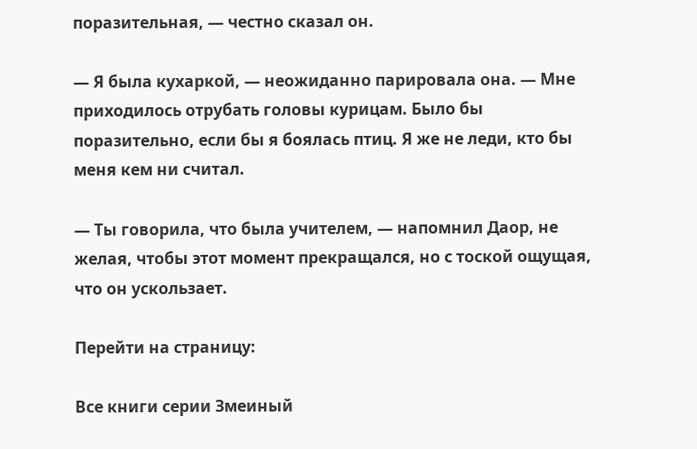поразительная, — честно сказал он.

— Я была кухаркой, — неожиданно парировала она. — Мне приходилось отрубать головы курицам. Было бы поразительно, если бы я боялась птиц. Я же не леди, кто бы меня кем ни считал.

— Ты говорила, что была учителем, — напомнил Даор, не желая, чтобы этот момент прекращался, но с тоской ощущая, что он ускользает.

Перейти на страницу:

Все книги серии Змеиный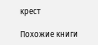крест

Похожие книги